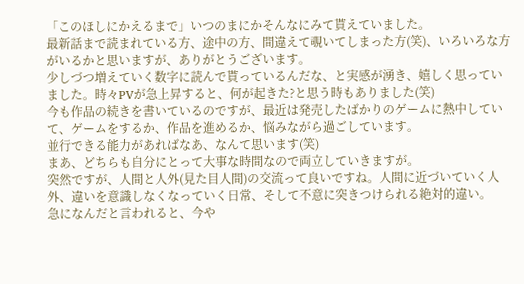「このほしにかえるまで」いつのまにかそんなにみて貰えていました。
最新話まで読まれている方、途中の方、間違えて覗いてしまった方(笑)、いろいろな方がいるかと思いますが、ありがとうございます。
少しづつ増えていく数字に読んで貰っているんだな、と実感が湧き、嬉しく思っていました。時々PVが急上昇すると、何が起きた?と思う時もありました(笑)
今も作品の続きを書いているのですが、最近は発売したばかりのゲームに熱中していて、ゲームをするか、作品を進めるか、悩みながら過ごしています。
並行できる能力があればなあ、なんて思います(笑)
まあ、どちらも自分にとって大事な時間なので両立していきますが。
突然ですが、人間と人外(見た目人間)の交流って良いですね。人間に近づいていく人外、違いを意識しなくなっていく日常、そして不意に突きつけられる絶対的違い。
急になんだと言われると、今や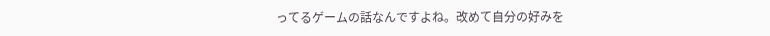ってるゲームの話なんですよね。改めて自分の好みを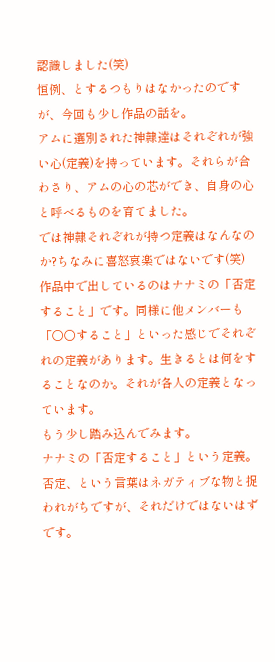認識しました(笑)
恒例、とするつもりはなかったのですが、今回も少し作品の話を。
アムに選別された神隷達はそれぞれが強い心(定義)を持っています。それらが合わさり、アムの心の芯ができ、自身の心と呼べるものを育てました。
では神隷それぞれが持つ定義はなんなのか?ちなみに喜怒哀楽ではないです(笑)
作品中で出しているのはナナミの「否定すること」です。同様に他メンバーも「〇〇すること」といった感じでそれぞれの定義があります。生きるとは何をすることなのか。それが各人の定義となっています。
もう少し踏み込んでみます。
ナナミの「否定すること」という定義。否定、という言葉はネガティブな物と捉われがちですが、それだけではないはずです。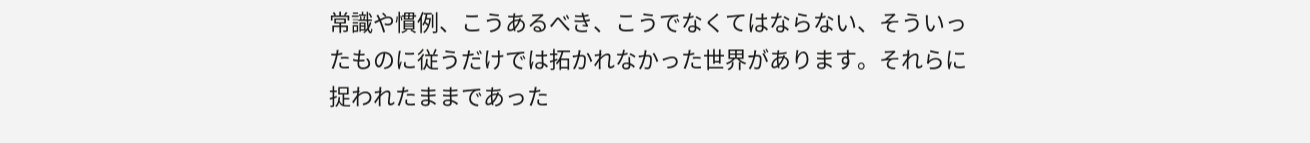常識や慣例、こうあるべき、こうでなくてはならない、そういったものに従うだけでは拓かれなかった世界があります。それらに捉われたままであった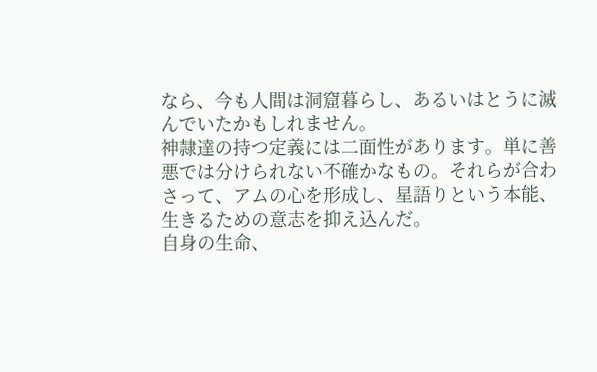なら、今も人間は洞窟暮らし、あるいはとうに滅んでいたかもしれません。
神隷達の持つ定義には二面性があります。単に善悪では分けられない不確かなもの。それらが合わさって、アムの心を形成し、星語りという本能、生きるための意志を抑え込んだ。
自身の生命、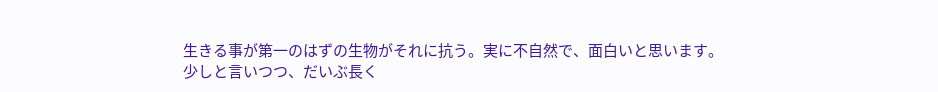生きる事が第一のはずの生物がそれに抗う。実に不自然で、面白いと思います。
少しと言いつつ、だいぶ長く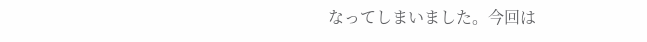なってしまいました。今回は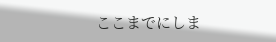ここまでにしま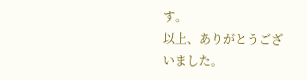す。
以上、ありがとうございました。